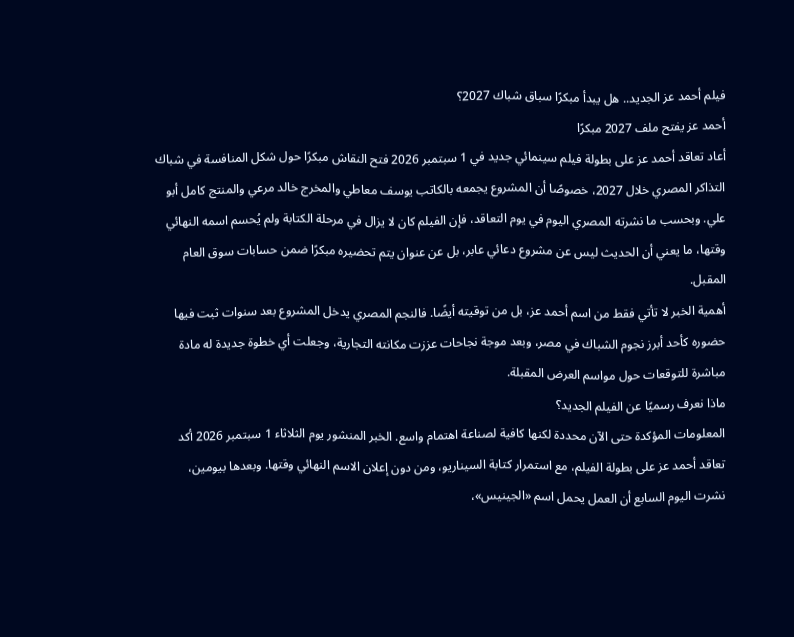فيلم أحمد عز الجديد.. هل يبدأ مبكرًا سباق شباك 2027؟
أحمد عز يفتح ملف 2027 مبكرًا
أعاد تعاقد أحمد عز على بطولة فيلم سينمائي جديد في 1 سبتمبر 2026 فتح النقاش مبكرًا حول شكل المنافسة في شباك التذاكر المصري خلال 2027، خصوصًا أن المشروع يجمعه بالكاتب يوسف معاطي والمخرج خالد مرعي والمنتج كامل أبو علي. وبحسب ما نشرته المصري اليوم في يوم التعاقد، فإن الفيلم كان لا يزال في مرحلة الكتابة ولم يُحسم اسمه النهائي وقتها، ما يعني أن الحديث ليس عن مشروع دعائي عابر، بل عن عنوان يتم تحضيره مبكرًا ضمن حسابات سوق العام المقبل.
أهمية الخبر لا تأتي فقط من اسم أحمد عز، بل من توقيته أيضًا. فالنجم المصري يدخل المشروع بعد سنوات ثبت فيها حضوره كأحد أبرز نجوم الشباك في مصر، وبعد موجة نجاحات عززت مكانته التجارية، وجعلت أي خطوة جديدة له مادة مباشرة للتوقعات حول مواسم العرض المقبلة.
ماذا نعرف رسميًا عن الفيلم الجديد؟
المعلومات المؤكدة حتى الآن محددة لكنها كافية لصناعة اهتمام واسع. الخبر المنشور يوم الثلاثاء 1 سبتمبر 2026 أكد تعاقد أحمد عز على بطولة الفيلم، مع استمرار كتابة السيناريو، ومن دون إعلان الاسم النهائي وقتها. وبعدها بيومين، نشرت اليوم السابع أن العمل يحمل اسم «الجينيس»،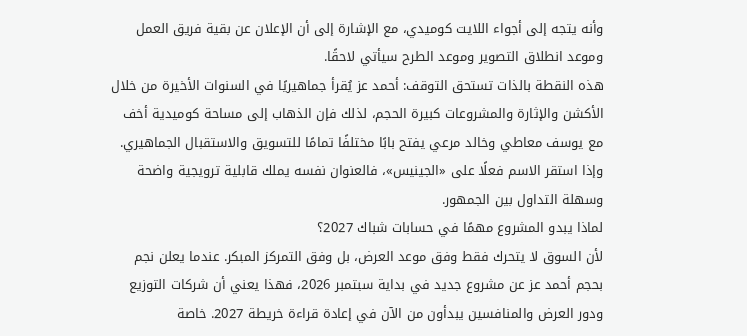وأنه يتجه إلى أجواء اللايت كوميدي، مع الإشارة إلى أن الإعلان عن بقية فريق العمل وموعد انطلاق التصوير وموعد الطرح سيأتي لاحقًا.
هذه النقطة بالذات تستحق التوقف: أحمد عز يُقرأ جماهيريًا في السنوات الأخيرة من خلال الأكشن والإثارة والمشروعات كبيرة الحجم، لذلك فإن الذهاب إلى مساحة كوميدية أخف مع يوسف معاطي وخالد مرعي يفتح بابًا مختلفًا تمامًا للتسويق والاستقبال الجماهيري. وإذا استقر الاسم فعلًا على «الجينيس»، فالعنوان نفسه يملك قابلية ترويجية واضحة وسهلة التداول بين الجمهور.
لماذا يبدو المشروع مهمًا في حسابات شباك 2027؟
لأن السوق لا يتحرك فقط وفق موعد العرض، بل وفق التمركز المبكر. عندما يعلن نجم بحجم أحمد عز عن مشروع جديد في بداية سبتمبر 2026، فهذا يعني أن شركات التوزيع ودور العرض والمنافسين يبدأون من الآن في إعادة قراءة خريطة 2027. خاصة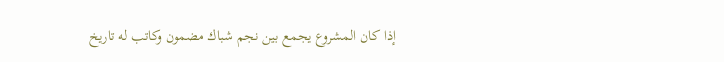إذا كان المشروع يجمع بين نجم شباك مضمون وكاتب له تاريخ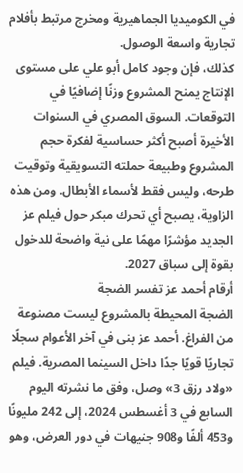في الكوميديا الجماهيرية ومخرج مرتبط بأفلام تجارية واسعة الوصول.
كذلك، فإن وجود كامل أبو علي على مستوى الإنتاج يمنح المشروع وزنًا إضافيًا في التوقعات. السوق المصري في السنوات الأخيرة أصبح أكثر حساسية لفكرة حجم المشروع وطبيعة حملته التسويقية وتوقيت طرحه، وليس فقط لأسماء الأبطال. ومن هذه الزاوية، يصبح أي تحرك مبكر حول فيلم عز الجديد مؤشرًا مهمًا على نية واضحة للدخول بقوة إلى سباق 2027.
أرقام أحمد عز تفسر الضجة
الضجة المحيطة بالمشروع ليست مصنوعة من الفراغ. أحمد عز بنى في آخر الأعوام سجلًا تجاريًا قويًا جدًا داخل السينما المصرية. فيلم «ولاد رزق 3» وصل، وفق ما نشرته اليوم السابع في 3 أغسطس 2024، إلى 242 مليونًا و453 ألفًا و908 جنيهات في دور العرض، وهو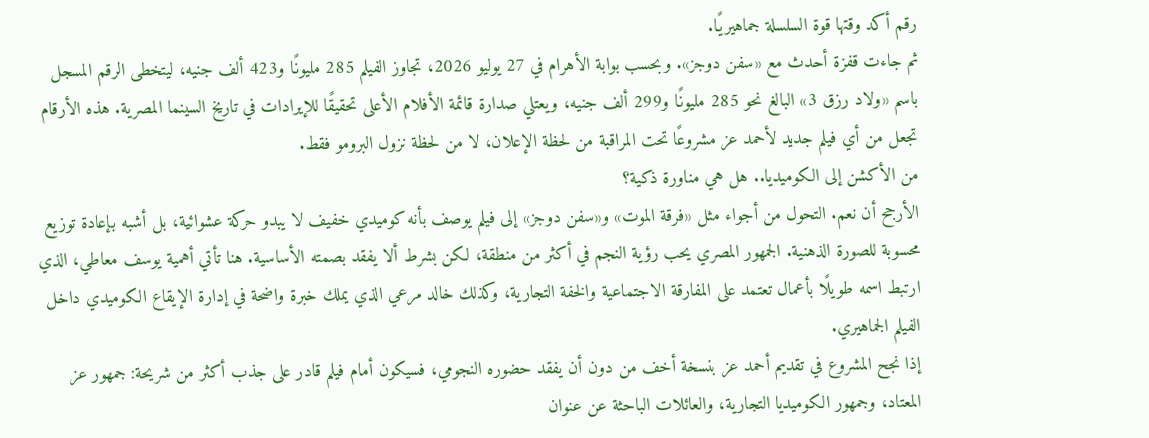رقم أكد وقتها قوة السلسلة جماهيريًا.
ثم جاءت قفزة أحدث مع «سفن دوجز». وبحسب بوابة الأهرام في 27 يوليو 2026، تجاوز الفيلم 285 مليونًا و423 ألف جنيه، ليتخطى الرقم المسجل باسم «ولاد رزق 3» البالغ نحو 285 مليونًا و299 ألف جنيه، ويعتلي صدارة قائمة الأفلام الأعلى تحقيقًا للإيرادات في تاريخ السينما المصرية. هذه الأرقام تجعل من أي فيلم جديد لأحمد عز مشروعًا تحت المراقبة من لحظة الإعلان، لا من لحظة نزول البرومو فقط.
من الأكشن إلى الكوميديا.. هل هي مناورة ذكية؟
الأرجح أن نعم. التحول من أجواء مثل «فرقة الموت» و«سفن دوجز» إلى فيلم يوصف بأنه كوميدي خفيف لا يبدو حركة عشوائية، بل أشبه بإعادة توزيع محسوبة للصورة الذهنية. الجمهور المصري يحب رؤية النجم في أكثر من منطقة، لكن بشرط ألا يفقد بصمته الأساسية. هنا تأتي أهمية يوسف معاطي، الذي ارتبط اسمه طويلًا بأعمال تعتمد على المفارقة الاجتماعية والخفة التجارية، وكذلك خالد مرعي الذي يملك خبرة واضحة في إدارة الإيقاع الكوميدي داخل الفيلم الجماهيري.
إذا نجح المشروع في تقديم أحمد عز بنسخة أخف من دون أن يفقد حضوره النجومي، فسيكون أمام فيلم قادر على جذب أكثر من شريحة: جمهور عز المعتاد، وجمهور الكوميديا التجارية، والعائلات الباحثة عن عنوان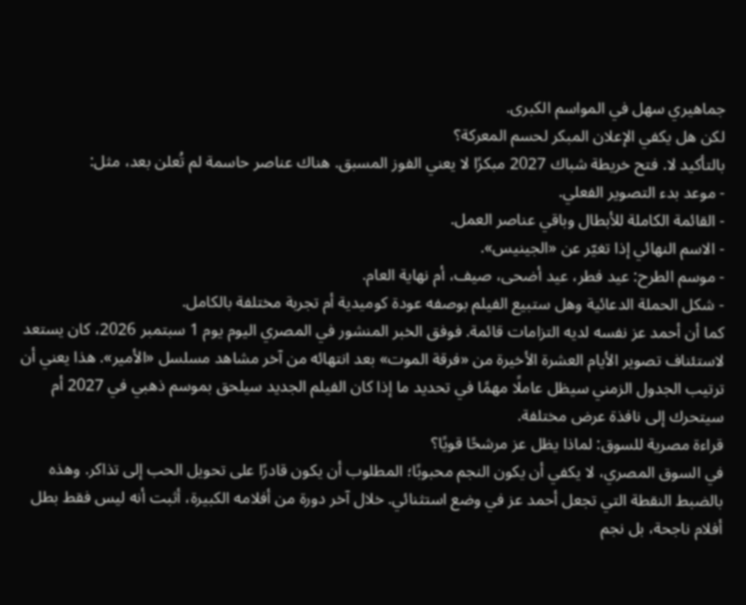جماهيري سهل في المواسم الكبرى.
لكن هل يكفي الإعلان المبكر لحسم المعركة؟
بالتأكيد لا. فتح خريطة شباك 2027 مبكرًا لا يعني الفوز المسبق. هناك عناصر حاسمة لم تُعلن بعد، مثل:
- موعد بدء التصوير الفعلي.
- القائمة الكاملة للأبطال وباقي عناصر العمل.
- الاسم النهائي إذا تغيّر عن «الجينيس».
- موسم الطرح: عيد فطر، عيد أضحى، صيف، أم نهاية العام.
- شكل الحملة الدعائية وهل ستبيع الفيلم بوصفه عودة كوميدية أم تجربة مختلفة بالكامل.
كما أن أحمد عز نفسه لديه التزامات قائمة. فوفق الخبر المنشور في المصري اليوم يوم 1 سبتمبر 2026، كان يستعد لاستئناف تصوير الأيام العشرة الأخيرة من «فرقة الموت» بعد انتهائه من آخر مشاهد مسلسل «الأمير». هذا يعني أن ترتيب الجدول الزمني سيظل عاملًا مهمًا في تحديد ما إذا كان الفيلم الجديد سيلحق بموسم ذهبي في 2027 أم سيتحرك إلى نافذة عرض مختلفة.
قراءة مصرية للسوق: لماذا يظل عز مرشحًا قويًا؟
في السوق المصري، لا يكفي أن يكون النجم محبوبًا؛ المطلوب أن يكون قادرًا على تحويل الحب إلى تذاكر. وهذه بالضبط النقطة التي تجعل أحمد عز في وضع استثنائي. خلال آخر دورة من أفلامه الكبيرة، أثبت أنه ليس فقط بطل أفلام ناجحة، بل نجم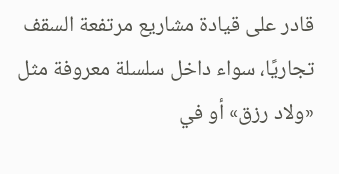قادر على قيادة مشاريع مرتفعة السقف تجاريًا، سواء داخل سلسلة معروفة مثل «ولاد رزق» أو في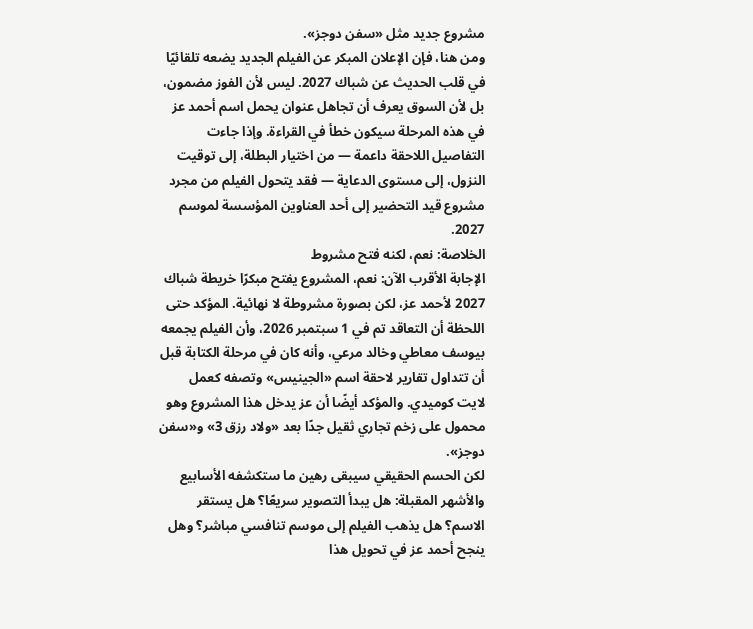مشروع جديد مثل «سفن دوجز».
ومن هنا، فإن الإعلان المبكر عن الفيلم الجديد يضعه تلقائيًا في قلب الحديث عن شباك 2027. ليس لأن الفوز مضمون، بل لأن السوق يعرف أن تجاهل عنوان يحمل اسم أحمد عز في هذه المرحلة سيكون خطأ في القراءة. وإذا جاءت التفاصيل اللاحقة داعمة — من اختيار البطلة، إلى توقيت النزول، إلى مستوى الدعاية — فقد يتحول الفيلم من مجرد مشروع قيد التحضير إلى أحد العناوين المؤسسة لموسم 2027.
الخلاصة: نعم، لكنه فتح مشروط
الإجابة الأقرب الآن: نعم، المشروع يفتح مبكرًا خريطة شباك 2027 لأحمد عز، لكن بصورة مشروطة لا نهائية. المؤكد حتى اللحظة أن التعاقد تم في 1 سبتمبر 2026، وأن الفيلم يجمعه بيوسف معاطي وخالد مرعي، وأنه كان في مرحلة الكتابة قبل أن تتداول تقارير لاحقة اسم «الجينيس» وتصفه كعمل لايت كوميدي. والمؤكد أيضًا أن عز يدخل هذا المشروع وهو محمول على زخم تجاري ثقيل جدًا بعد «ولاد رزق 3» و«سفن دوجز».
لكن الحسم الحقيقي سيبقى رهين ما ستكشفه الأسابيع والأشهر المقبلة: هل يبدأ التصوير سريعًا؟ هل يستقر الاسم؟ هل يذهب الفيلم إلى موسم تنافسي مباشر؟ وهل ينجح أحمد عز في تحويل هذا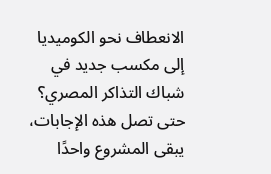الانعطاف نحو الكوميديا إلى مكسب جديد في شباك التذاكر المصري؟ حتى تصل هذه الإجابات، يبقى المشروع واحدًا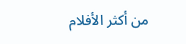من أكثر الأفلام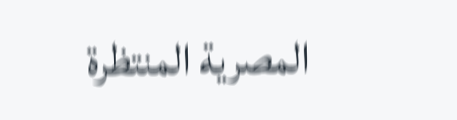المصرية المنتظرة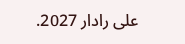على رادار 2027.